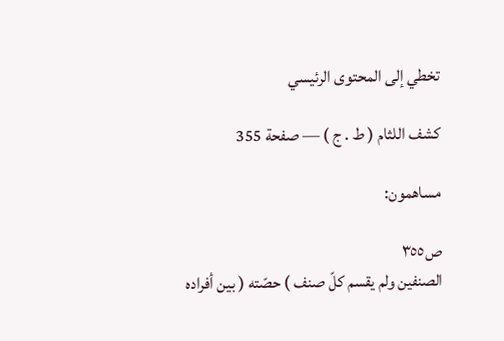تخطي إلى المحتوى الرئيسي

كشف اللثام ( ط . ج ) — صفحة 355

مساهمون:

ص٣٥٥
الصنفين ولم يقسم كلّ صنف ) حصّته ( بين أفراده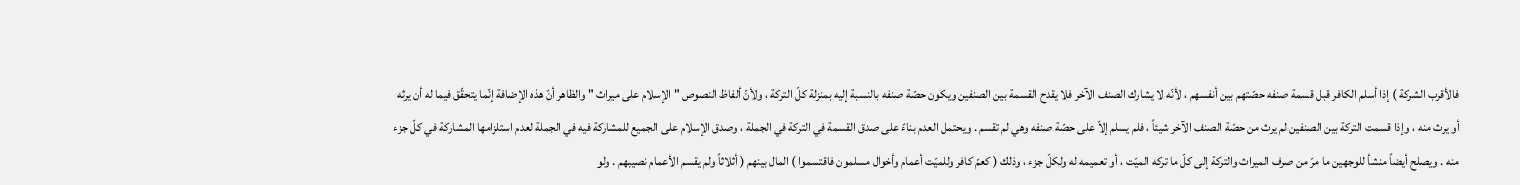فالأقرب الشركة ) إذا أسلم الكافر قبل قسمة صنفه حصّتهم بين أنفسهم ، لأنّه لا يشارك الصنف الآخر فلا يقدح القسمة بين الصنفين ويكون حصّة صنفه بالنسبة إليه بمنزلة كلّ التركة ، ولأنّ ألفاظ النصوص " الإسلام على ميراث " والظاهر أنّ هذه الإضافة إنّما يتحقّق فيما له أن يرثه أو يرث منه ، وإذا قسمت التركة بين الصنفين لم يرث من حصّة الصنف الآخر شيئاً ، فلم يسلم إلاّ على حصّة صنفه وهي لم تقسم . ويحتمل العدم بناءً على صدق القسمة في التركة في الجملة ، وصدق الإسلام على الجميع للمشاركة فيه في الجملة لعدم استلزامها المشاركة في كلّ جزء منه . ويصلح أيضاً منشأ للوجهين ما مرّ من صرف الميراث والتركة إلى كلّ ما تركه الميّت ، أو تعميمه له ولكلّ جزء ، وذلك ( كعمّ كافر وللميّت أعمام وأخوال مسلمون فاقتسموا ) المال بينهم ( أثلاثاً ولم يقسم الأعمام نصيبهم . ولو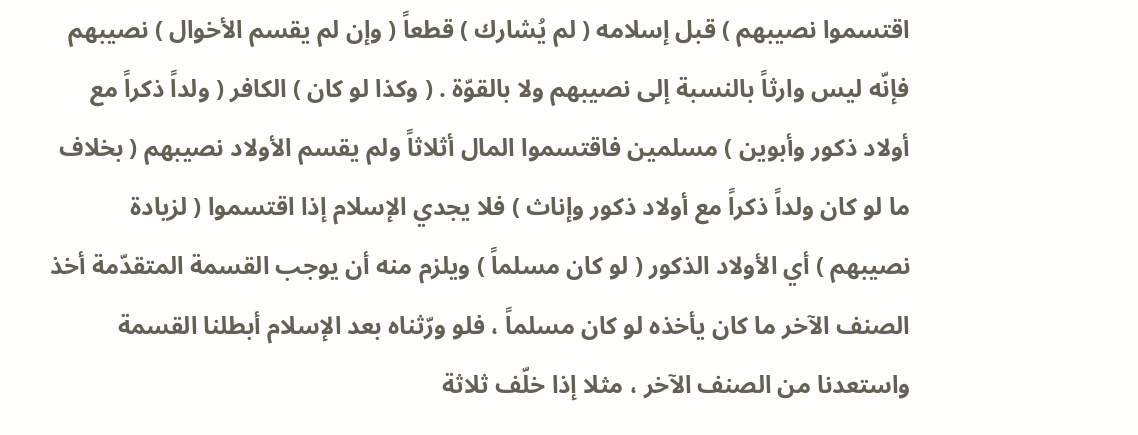اقتسموا نصيبهم ) قبل إسلامه ( لم يُشارك ) قطعاً ( وإن لم يقسم الأخوال ) نصيبهم فإنّه ليس وارثاً بالنسبة إلى نصيبهم ولا بالقوّة . ( وكذا لو كان ) الكافر ( ولداً ذكراً مع أولاد ذكور وأبوين ) مسلمين فاقتسموا المال أثلاثاً ولم يقسم الأولاد نصيبهم ( بخلاف ما لو كان ولداً ذكراً مع أولاد ذكور وإناث ) فلا يجدي الإسلام إذا اقتسموا ( لزيادة نصيبهم ) أي الأولاد الذكور ( لو كان مسلماً ) ويلزم منه أن يوجب القسمة المتقدّمة أخذ الصنف الآخر ما كان يأخذه لو كان مسلماً ، فلو ورّثناه بعد الإسلام أبطلنا القسمة واستعدنا من الصنف الآخر ، مثلا إذا خلّف ثلاثة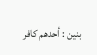بنين : أحدهم كافر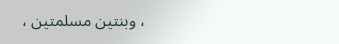، وبنتين مسلمتين ،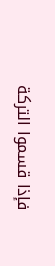فإذا قسموا التركة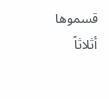قسموها أثلاثاً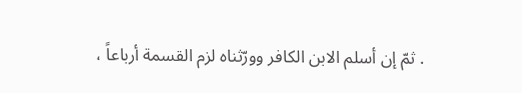. ثمّ إن أسلم الابن الكافر وورّثناه لزم القسمة أرباعاً ،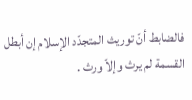فالضابط أنّ توريث المتجدّد الإسلام إن أبطل القسمة لم يرث وإلاّ ورث .